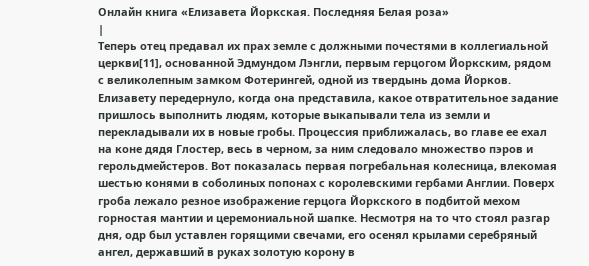Онлайн книга «Елизавета Йоркская. Последняя Белая роза»
|
Теперь отец предавал их прах земле с должными почестями в коллегиальной церкви[11], основанной Эдмундом Лэнгли, первым герцогом Йоркским, рядом с великолепным замком Фотерингей, одной из твердынь дома Йорков. Елизавету передернуло, когда она представила, какое отвратительное задание пришлось выполнить людям, которые выкапывали тела из земли и перекладывали их в новые гробы. Процессия приближалась, во главе ее ехал на коне дядя Глостер, весь в черном, за ним следовало множество пэров и герольдмейстеров. Вот показалась первая погребальная колесница, влекомая шестью конями в соболиных попонах с королевскими гербами Англии. Поверх гроба лежало резное изображение герцога Йоркского в подбитой мехом горностая мантии и церемониальной шапке. Несмотря на то что стоял разгар дня, одр был уставлен горящими свечами, его осенял крылами серебряный ангел, державший в руках золотую корону в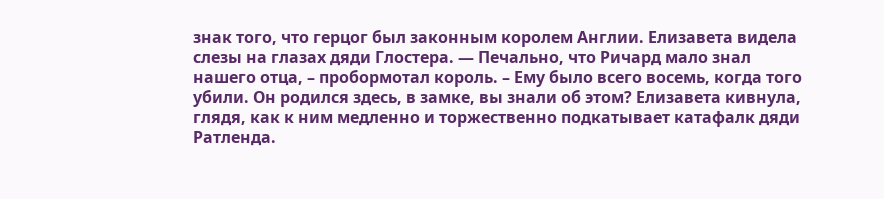знак того, что герцог был законным королем Англии. Елизавета видела слезы на глазах дяди Глостера. — Печально, что Ричард мало знал нашего отца, – пробормотал король. – Ему было всего восемь, когда того убили. Он родился здесь, в замке, вы знали об этом? Елизавета кивнула, глядя, как к ним медленно и торжественно подкатывает катафалк дяди Ратленда.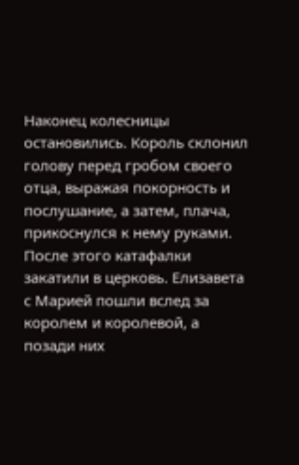Наконец колесницы остановились. Король склонил голову перед гробом своего отца, выражая покорность и послушание, а затем, плача, прикоснулся к нему руками. После этого катафалки закатили в церковь. Елизавета с Марией пошли вслед за королем и королевой, а позади них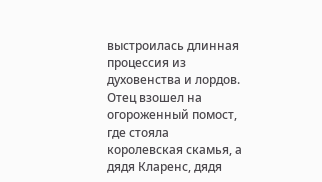выстроилась длинная процессия из духовенства и лордов. Отец взошел на огороженный помост, где стояла королевская скамья, а дядя Кларенс, дядя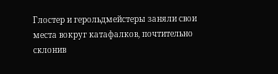Глостер и герольдмейстеры заняли свои места вокруг катафалков, почтительно склонив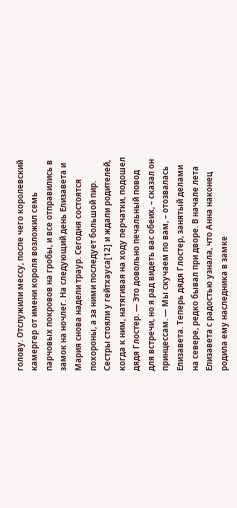голову. Отслужили мессу, после чего королевский камергер от имени короля возложил семь парчовых покровов на гробы, и все отправились в замок на ночлег. На следующий день Елизавета и Мария снова надели траур. Сегодня состоятся похороны, а за ними последует большой пир. Сестры стояли у гейтхауса[12] и ждали родителей, когда к ним, натягивая на ходу перчатки, подошел дядя Глостер. — Это довольно печальный повод для встречи, но я рад видеть вас обеих, – сказал он принцессам. — Мы скучаем по вам, – отозвалась Елизавета. Теперь дядя Глостер, занятый делами на севере, редко бывал при дворе. В начале лета Елизавета с радостью узнала, что Анна наконец родила ему наследника в замке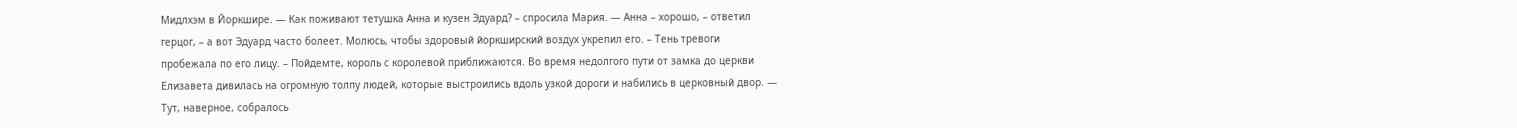Мидлхэм в Йоркшире. — Как поживают тетушка Анна и кузен Эдуард? – спросила Мария. — Анна – хорошо, – ответил герцог, – а вот Эдуард часто болеет. Молюсь, чтобы здоровый йоркширский воздух укрепил его. – Тень тревоги пробежала по его лицу. – Пойдемте, король с королевой приближаются. Во время недолгого пути от замка до церкви Елизавета дивилась на огромную толпу людей, которые выстроились вдоль узкой дороги и набились в церковный двор. — Тут, наверное, собралось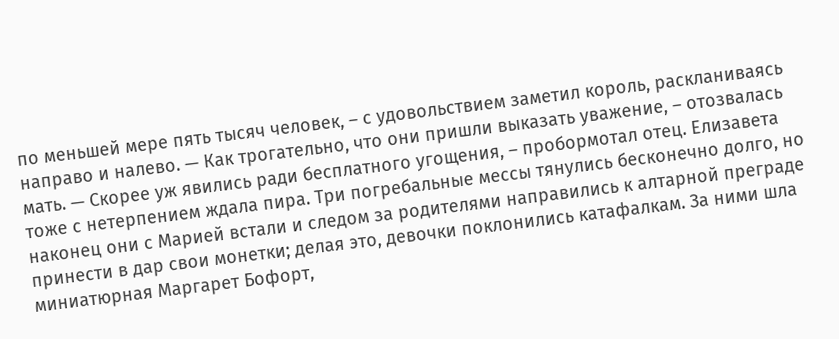по меньшей мере пять тысяч человек, – с удовольствием заметил король, раскланиваясь направо и налево. — Как трогательно, что они пришли выказать уважение, – отозвалась мать. — Скорее уж явились ради бесплатного угощения, – пробормотал отец. Елизавета тоже с нетерпением ждала пира. Три погребальные мессы тянулись бесконечно долго, но наконец они с Марией встали и следом за родителями направились к алтарной преграде принести в дар свои монетки; делая это, девочки поклонились катафалкам. За ними шла миниатюрная Маргарет Бофорт,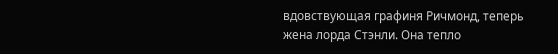вдовствующая графиня Ричмонд, теперь жена лорда Стэнли. Она тепло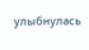улыбнулась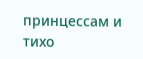принцессам и тихо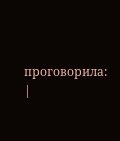проговорила: |